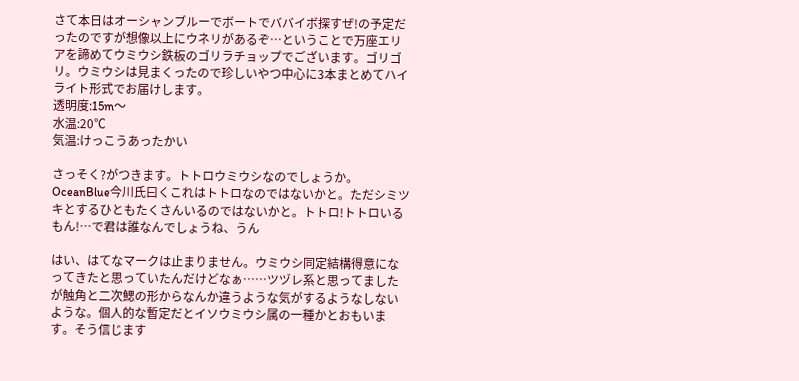さて本日はオーシャンブルーでボートでババイボ探すぜ!の予定だったのですが想像以上にウネリがあるぞ…ということで万座エリアを諦めてウミウシ鉄板のゴリラチョップでございます。ゴリゴリ。ウミウシは見まくったので珍しいやつ中心に3本まとめてハイライト形式でお届けします。
透明度:15m〜
水温:20℃
気温:けっこうあったかい

さっそく?がつきます。トトロウミウシなのでしょうか。OceanBlue今川氏曰くこれはトトロなのではないかと。ただシミツキとするひともたくさんいるのではないかと。トトロ!トトロいるもん!…で君は誰なんでしょうね、うん

はい、はてなマークは止まりません。ウミウシ同定結構得意になってきたと思っていたんだけどなぁ……ツヅレ系と思ってましたが触角と二次鰓の形からなんか違うような気がするようなしないような。個人的な暫定だとイソウミウシ属の一種かとおもいます。そう信じます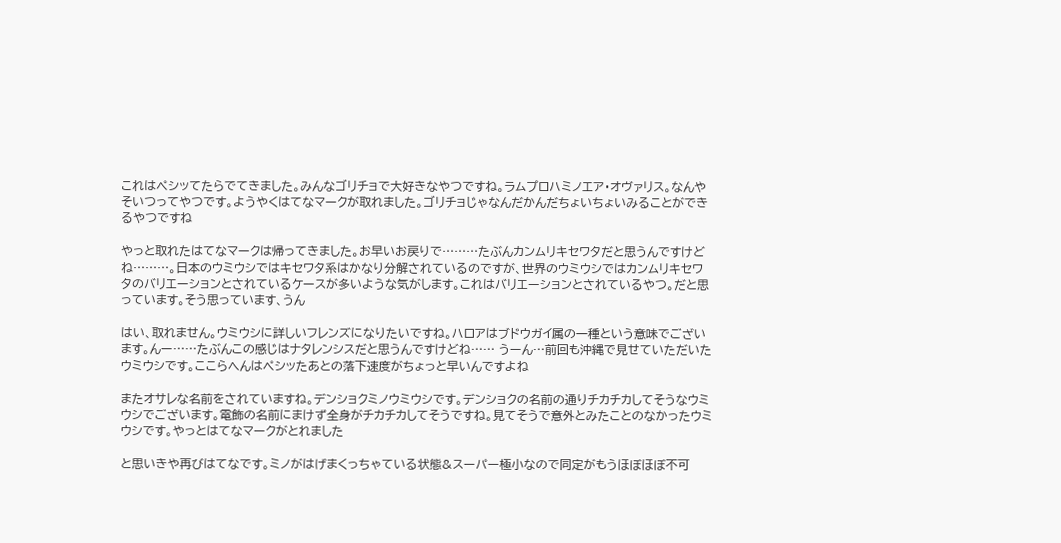これはペシッてたらでてきました。みんなゴリチョで大好きなやつですね。ラムプロハミノエア・オヴァリス。なんやそいつってやつです。ようやくはてなマークが取れました。ゴリチョじゃなんだかんだちょいちょいみることができるやつですね

やっと取れたはてなマークは帰ってきました。お早いお戻りで………たぶんカンムリキセワタだと思うんですけどね………。日本のウミウシではキセワタ系はかなり分解されているのですが、世界のウミウシではカンムリキセワタのバリエーションとされているケースが多いような気がします。これはバリエーションとされているやつ。だと思っています。そう思っています、うん

はい、取れません。ウミウシに詳しいフレンズになりたいですね。ハロアはブドウガイ属の一種という意味でございます。んー……たぶんこの感じはナタレンシスだと思うんですけどね…… うーん…前回も沖縄で見せていただいたウミウシです。ここらへんはペシッたあとの落下速度がちょっと早いんですよね

またオサレな名前をされていますね。デンショクミノウミウシです。デンショクの名前の通りチカチカしてそうなウミウシでございます。電飾の名前にまけず全身がチカチカしてそうですね。見てそうで意外とみたことのなかったウミウシです。やっとはてなマークがとれました

と思いきや再びはてなです。ミノがはげまくっちゃている状態&スーパー極小なので同定がもうほぼほぼ不可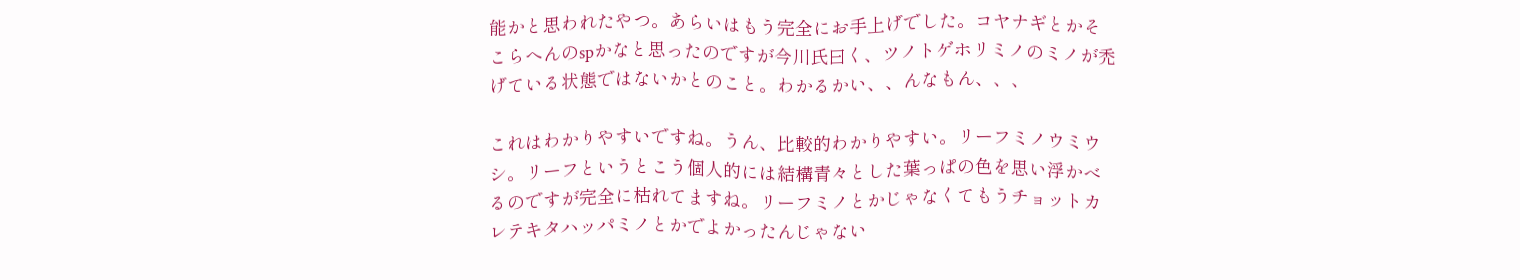能かと思われたやつ。あらいはもう完全にお手上げでした。コヤナギとかそこらへんのspかなと思ったのですが今川氏曰く、ツノトゲホリミノのミノが禿げている状態ではないかとのこと。わかるかい、、んなもん、、、

これはわかりやすいですね。うん、比較的わかりやすい。リーフミノウミウシ。リーフというとこう個人的には結構青々とした葉っぱの色を思い浮かべるのですが完全に枯れてますね。リーフミノとかじゃなくてもうチョットカレテキタハッパミノとかでよかったんじゃない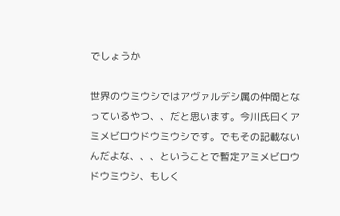でしょうか

世界のウミウシではアヴァルデシ属の仲間となっているやつ、、だと思います。今川氏曰くアミメビロウドウミウシです。でもその記載ないんだよな、、、ということで暫定アミメビロウドウミウシ、もしく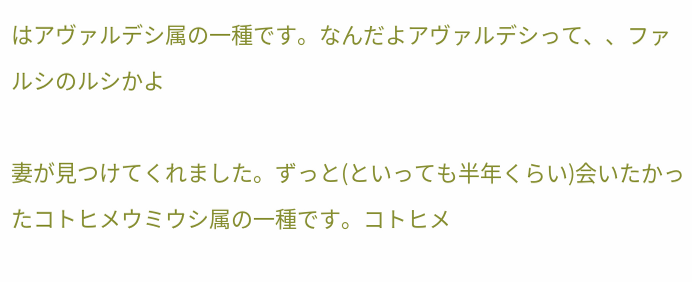はアヴァルデシ属の一種です。なんだよアヴァルデシって、、ファルシのルシかよ

妻が見つけてくれました。ずっと(といっても半年くらい)会いたかったコトヒメウミウシ属の一種です。コトヒメ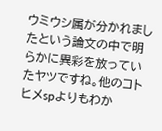ウミウシ属が分かれましたという論文の中で明らかに異彩を放っていたヤツですね。他のコトヒメspよりもわか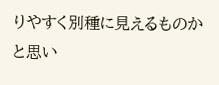りやすく別種に見えるものかと思い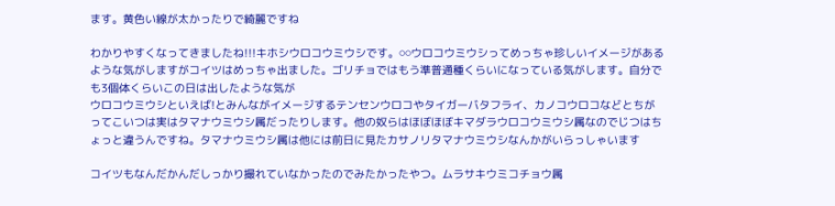ます。黄色い線が太かったりで綺麗ですね

わかりやすくなってきましたね!!!キホシウロコウミウシです。⚪⚪ウロコウミウシってめっちゃ珍しいイメージがあるような気がしますがコイツはめっちゃ出ました。ゴリチョではもう準普通種くらいになっている気がします。自分でも3個体くらいこの日は出したような気が
ウロコウミウシといえば!とみんながイメージするテンセンウロコやタイガーバタフライ、カノコウロコなどとちがってこいつは実はタマナウミウシ属だったりします。他の奴らはほぼほぼキマダラウロコウミウシ属なのでじつはちょっと違うんですね。タマナウミウシ属は他には前日に見たカサノリタマナウミウシなんかがいらっしゃいます

コイツもなんだかんだしっかり撮れていなかったのでみたかったやつ。ムラサキウミコチョウ属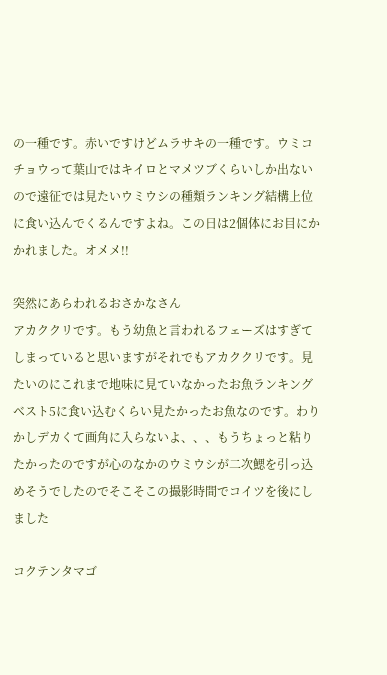の一種です。赤いですけどムラサキの一種です。ウミコチョウって葉山ではキイロとマメツブくらいしか出ないので遠征では見たいウミウシの種類ランキング結構上位に食い込んでくるんですよね。この日は2個体にお目にかかれました。オメメ!!

突然にあらわれるおさかなさん
アカククリです。もう幼魚と言われるフェーズはすぎてしまっていると思いますがそれでもアカククリです。見たいのにこれまで地味に見ていなかったお魚ランキングベスト5に食い込むくらい見たかったお魚なのです。わりかしデカくて画角に入らないよ、、、もうちょっと粘りたかったのですが心のなかのウミウシが二次鰓を引っ込めそうでしたのでそこそこの撮影時間でコイツを後にしました

コクテンタマゴ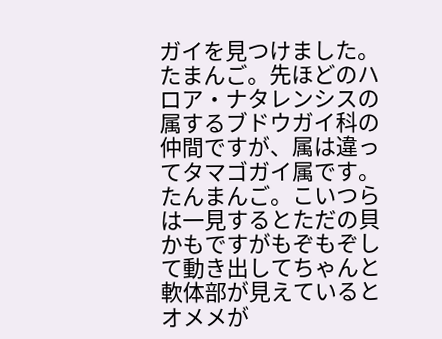ガイを見つけました。たまんご。先ほどのハロア・ナタレンシスの属するブドウガイ科の仲間ですが、属は違ってタマゴガイ属です。たんまんご。こいつらは一見するとただの貝かもですがもぞもぞして動き出してちゃんと軟体部が見えているとオメメが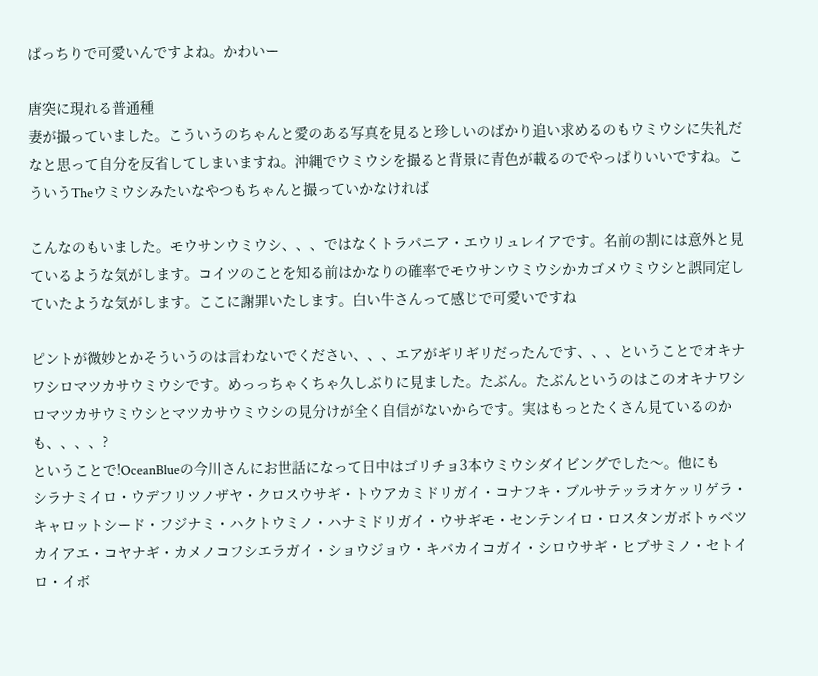ぱっちりで可愛いんですよね。かわいー

唐突に現れる普通種
妻が撮っていました。こういうのちゃんと愛のある写真を見ると珍しいのばかり追い求めるのもウミウシに失礼だなと思って自分を反省してしまいますね。沖縄でウミウシを撮ると背景に青色が載るのでやっぱりいいですね。こういうTheウミウシみたいなやつもちゃんと撮っていかなければ

こんなのもいました。モウサンウミウシ、、、ではなくトラパニア・エウリュレイアです。名前の割には意外と見ているような気がします。コイツのことを知る前はかなりの確率でモウサンウミウシかカゴメウミウシと誤同定していたような気がします。ここに謝罪いたします。白い牛さんって感じで可愛いですね

ピントが微妙とかそういうのは言わないでください、、、エアがギリギリだったんです、、、ということでオキナワシロマツカサウミウシです。めっっちゃくちゃ久しぶりに見ました。たぶん。たぶんというのはこのオキナワシロマツカサウミウシとマツカサウミウシの見分けが全く自信がないからです。実はもっとたくさん見ているのかも、、、、?
ということで!OceanBlueの今川さんにお世話になって日中はゴリチョ3本ウミウシダイビングでした〜。他にも
シラナミイロ・ウデフリツノザヤ・クロスウサギ・トウアカミドリガイ・コナフキ・ブルサテッラオケッリゲラ・キャロットシード・フジナミ・ハクトウミノ・ハナミドリガイ・ウサギモ・センテンイロ・ロスタンガボトゥベツカイアエ・コヤナギ・カメノコフシエラガイ・ショウジョウ・キバカイコガイ・シロウサギ・ヒブサミノ・セトイロ・イボ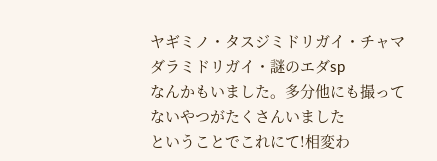ヤギミノ・タスジミドリガイ・チャマダラミドリガイ・謎のエダsp
なんかもいました。多分他にも撮ってないやつがたくさんいました
ということでこれにて!相変わ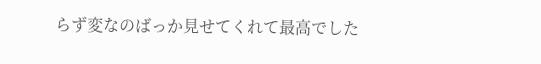らず変なのばっか見せてくれて最高でした